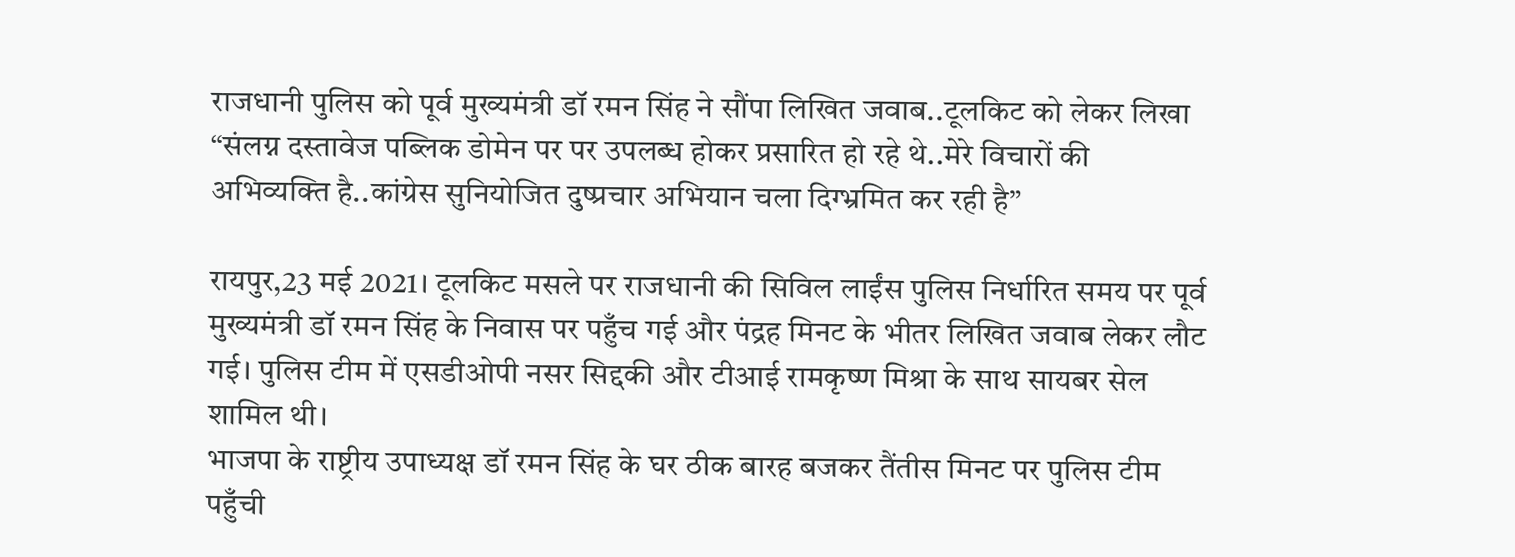राजधानी पुलिस को पूर्व मुख्यमंत्री डॉ रमन सिंह ने सौंपा लिखित जवाब..टूलकिट को लेकर लिखा “संलग्न दस्तावेज पब्लिक डोमेन पर पर उपलब्ध होकर प्रसारित हो रहे थे..मेरे विचारों की अभिव्यक्ति है..कांग्रेस सुनियोजित दुष्प्रचार अभियान चला दिग्भ्रमित कर रही है”

रायपुर,23 मई 2021। टूलकिट मसले पर राजधानी की सिविल लाईंस पुलिस निर्धारित समय पर पूर्व मुख्यमंत्री डॉ रमन सिंह के निवास पर पहुँच गई और पंद्रह मिनट के भीतर लिखित जवाब लेकर लौट गई। पुलिस टीम में एसडीओपी नसर सिद्दकी और टीआई रामकृष्ण मिश्रा के साथ सायबर सेल शामिल थी।
भाजपा के राष्ट्रीय उपाध्यक्ष डॉ रमन सिंह के घर ठीक बारह बजकर तैंतीस मिनट पर पुलिस टीम पहुँची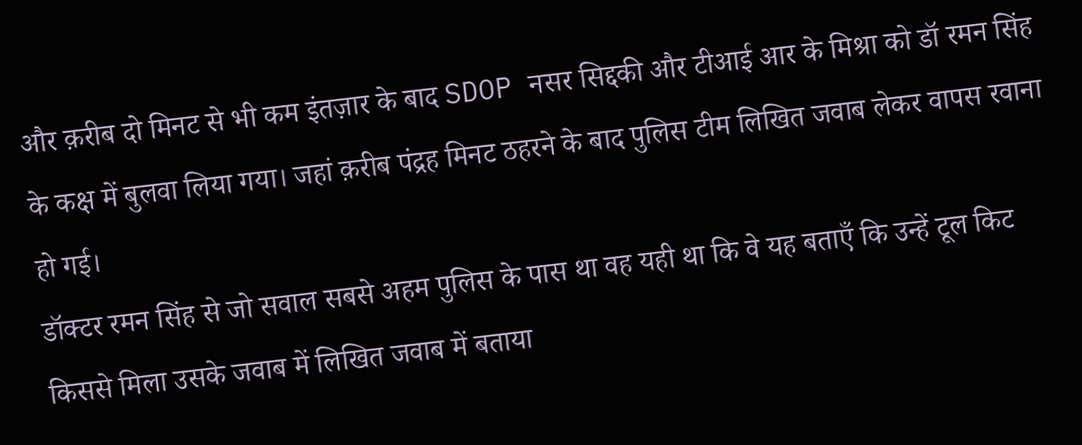और क़रीब दो मिनट से भी कम इंतज़ार के बाद SDOP नसर सिद्दकी और टीआई आर के मिश्रा को डॉ रमन सिंह के कक्ष में बुलवा लिया गया। जहां क़रीब पंद्रह मिनट ठहरने के बाद पुलिस टीम लिखित जवाब लेकर वापस रवाना हो गई।
डॉक्टर रमन सिंह से जो सवाल सबसे अहम पुलिस के पास था वह यही था कि वे यह बताएँ कि उन्हें टूल किट किससे मिला उसके जवाब में लिखित जवाब में बताया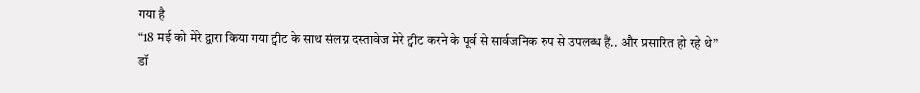गया है
“18 मई को मेरे द्वारा किया गया ट्वीट के साथ संलग्न दस्तावेज मेरे ट्वीट करने के पूर्व से सार्वजनिक रुप से उपलब्ध हैं.. और प्रसारित हो रहे थे”
डॉ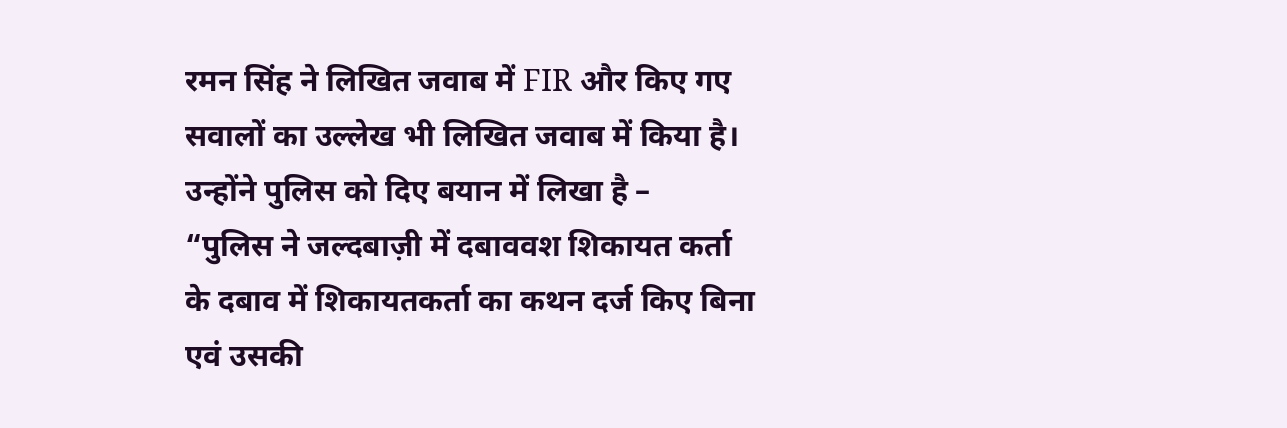रमन सिंह ने लिखित जवाब में FIR और किए गए सवालों का उल्लेख भी लिखित जवाब में किया है। उन्होंने पुलिस को दिए बयान में लिखा है –
“पुलिस ने जल्दबाज़ी में दबाववश शिकायत कर्ता के दबाव में शिकायतकर्ता का कथन दर्ज किए बिना एवं उसकी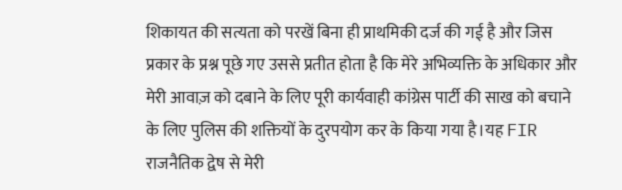शिकायत की सत्यता को परखें बिना ही प्राथमिकी दर्ज की गई है और जिस प्रकार के प्रश्न पूछे गए उससे प्रतीत होता है कि मेरे अभिव्यक्ति के अधिकार और मेरी आवाज़ को दबाने के लिए पूरी कार्यवाही कांग्रेस पार्टी की साख को बचाने के लिए पुलिस की शक्तियों के दुरपयोग कर के किया गया है।यह FIR राजनैतिक द्वेष से मेरी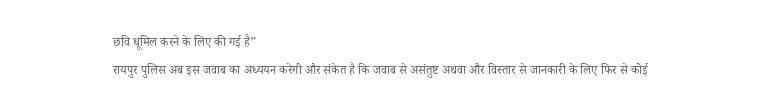छवि धूमिल करने के लिए की गई है”
रायपुर पुलिस अब इस जवाब का अध्ययन करेगी और संकेत है कि जवाब से असंतुष्ट अथवा और विस्तार से जानकारी के लिए फिर से कोई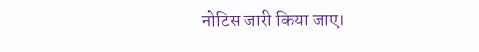नोटिस जारी किया जाए।